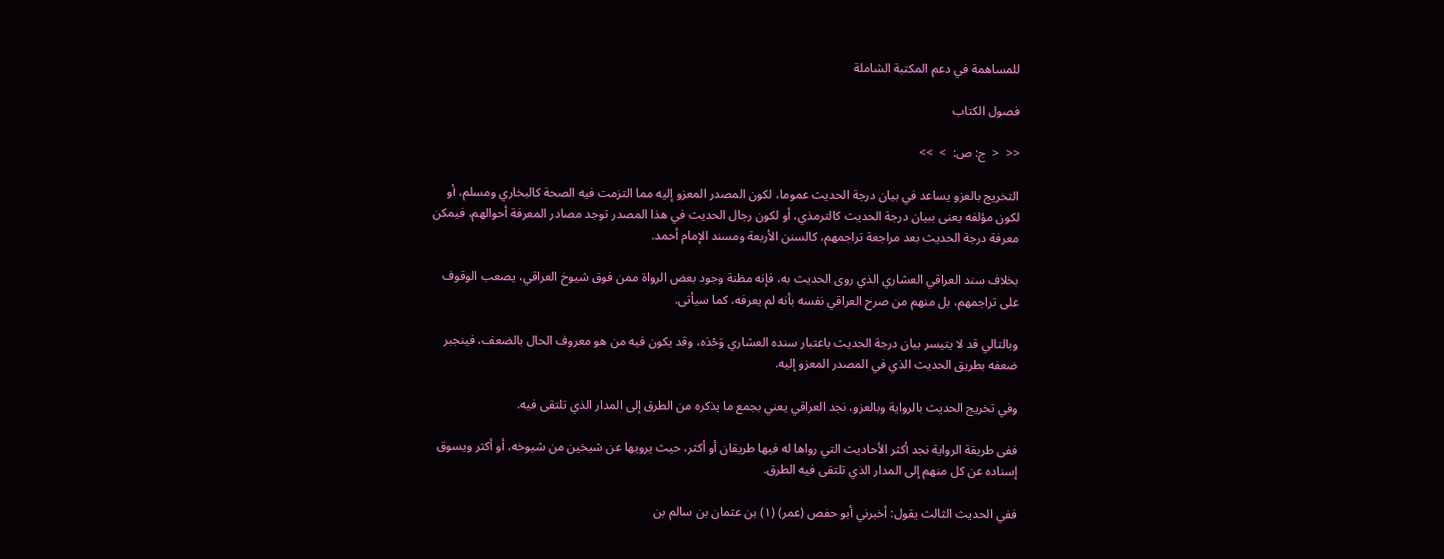للمساهمة في دعم المكتبة الشاملة

فصول الكتاب

<<  <  ج: ص:  >  >>

التخريج بالعزو يساعد في بيان درجة الحديث عموما، لكون المصدر المعزو إليه مما التزمت فيه الصحة كالبخاري ومسلم، أو لكون مؤلفه يعنى ببيان درجة الحديث كالترمذي، أو لكون رجال الحديث في هذا المصدر توجد مصادر المعرفة أحوالهم، فيمكن معرفة درجة الحديث بعد مراجعة تراجمهم، كالسنن الأربعة ومسند الإمام أحمد.

بخلاف سند العراقي العشاري الذي روى الحديث به، فإنه مظنة وجود بعض الرواة ممن فوق شيوخ العراقي، يصعب الوقوف على تراجمهم، بل منهم من صرح العراقي نفسه بأنه لم يعرفه، كما سيأتى.

وبالتالي قد لا يتيسر بيان درجة الحديث باعتبار سنده العشاري وَحْدَه، وقد يكون فيه من هو معروف الحال بالضعف، فينجبر ضعفه بطريق الحديث الذي في المصدر المعزو إليه.

وفي تخريج الحديث بالرواية وبالعزو، نجد العراقي يعني بجمع ما يذكره من الطرق إلى المدار الذي تلتقى فيه.

ففى طريقة الرواية نجد أكثر الأحاديث التي رواها له فيها طريقان أو أكثر، حيث يرويها عن شيخين من شيوخه، أو أكثر ويسوق إسناده عن كل منهم إلى المدار الذي تلتقى فيه الطرق.

ففي الحديث الثالث يقول: أخبرني أبو حفص (عمر) (١) بن عثمان بن سالم بن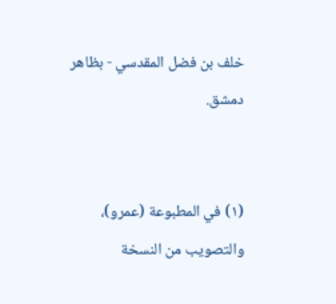خلف بن فضل المقدسي - بظاهر دمشق.


(١) في المطبوعة (عمرو)، والتصويب من النسخة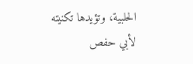الحلبية، وتؤيدها تكنيته لأبي حفص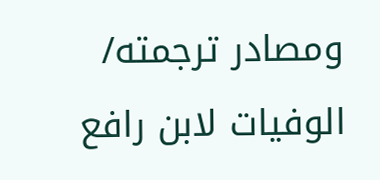ومصادر ترجمته/ الوفيات لابن رافع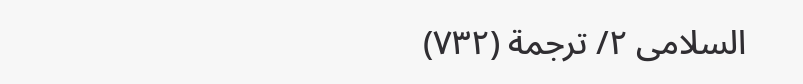السلامى ٢/ ترجمة (٧٣٢)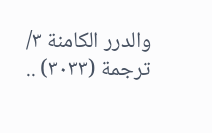والدرر الكامنة ٣/ ترجمة (٣٠٣٣) ..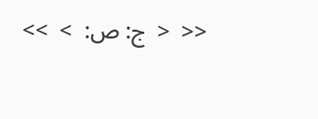<<  <  ج: ص:  >  >>